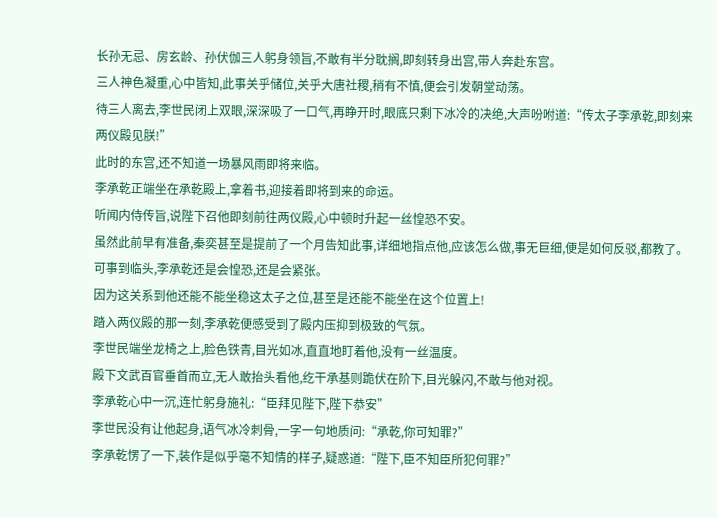长孙无忌、房玄龄、孙伏伽三人躬身领旨,不敢有半分耽搁,即刻转身出宫,带人奔赴东宫。
三人神色凝重,心中皆知,此事关乎储位,关乎大唐社稷,稍有不慎,便会引发朝堂动荡。
待三人离去,李世民闭上双眼,深深吸了一口气,再睁开时,眼底只剩下冰冷的决绝,大声吩咐道:“传太子李承乾,即刻来两仪殿见朕!”
此时的东宫,还不知道一场暴风雨即将来临。
李承乾正端坐在承乾殿上,拿着书,迎接着即将到来的命运。
听闻内侍传旨,说陛下召他即刻前往两仪殿,心中顿时升起一丝惶恐不安。
虽然此前早有准备,秦奕甚至是提前了一个月告知此事,详细地指点他,应该怎么做,事无巨细,便是如何反驳,都教了。
可事到临头,李承乾还是会惶恐,还是会紧张。
因为这关系到他还能不能坐稳这太子之位,甚至是还能不能坐在这个位置上!
踏入两仪殿的那一刻,李承乾便感受到了殿内压抑到极致的气氛。
李世民端坐龙椅之上,脸色铁青,目光如冰,直直地盯着他,没有一丝温度。
殿下文武百官垂首而立,无人敢抬头看他,纥干承基则跪伏在阶下,目光躲闪,不敢与他对视。
李承乾心中一沉,连忙躬身施礼:“臣拜见陛下,陛下恭安”
李世民没有让他起身,语气冰冷刺骨,一字一句地质问:“承乾,你可知罪?”
李承乾愣了一下,装作是似乎毫不知情的样子,疑惑道:“陛下,臣不知臣所犯何罪?”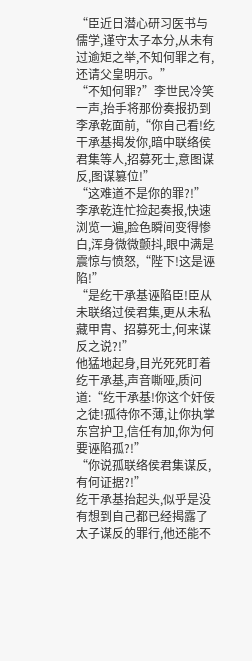“臣近日潜心研习医书与儒学,谨守太子本分,从未有过逾矩之举,不知何罪之有,还请父皇明示。”
“不知何罪?”李世民冷笑一声,抬手将那份奏报扔到李承乾面前,“你自己看!纥干承基揭发你,暗中联络侯君集等人,招募死士,意图谋反,图谋篡位!”
“这难道不是你的罪?!”
李承乾连忙捡起奏报,快速浏览一遍,脸色瞬间变得惨白,浑身微微颤抖,眼中满是震惊与愤怒,“陛下!这是诬陷!”
“是纥干承基诬陷臣!臣从未联络过侯君集,更从未私藏甲胄、招募死士,何来谋反之说?!”
他猛地起身,目光死死盯着纥干承基,声音嘶哑,质问道:“纥干承基!你这个奸佞之徒!孤待你不薄,让你执掌东宫护卫,信任有加,你为何要诬陷孤?!”
“你说孤联络侯君集谋反,有何证据?!”
纥干承基抬起头,似乎是没有想到自己都已经揭露了太子谋反的罪行,他还能不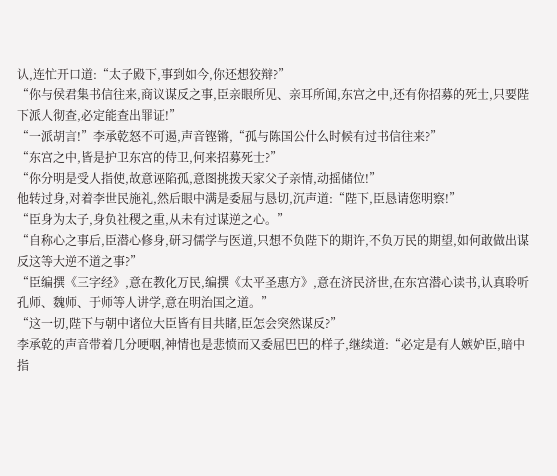认,连忙开口道:“太子殿下,事到如今,你还想狡辩?”
“你与侯君集书信往来,商议谋反之事,臣亲眼所见、亲耳所闻,东宫之中,还有你招募的死士,只要陛下派人彻查,必定能查出罪证!”
“一派胡言!”李承乾怒不可遏,声音铿锵,“孤与陈国公什么时候有过书信往来?”
“东宫之中,皆是护卫东宫的侍卫,何来招募死士?”
“你分明是受人指使,故意诬陷孤,意图挑拨天家父子亲情,动摇储位!”
他转过身,对着李世民施礼,然后眼中满是委屈与恳切,沉声道:“陛下,臣恳请您明察!”
“臣身为太子,身负社稷之重,从未有过谋逆之心。”
“自称心之事后,臣潜心修身,研习儒学与医道,只想不负陛下的期许,不负万民的期望,如何敢做出谋反这等大逆不道之事?”
“臣编撰《三字经》,意在教化万民,编撰《太平圣惠方》,意在济民济世,在东宫潜心读书,认真聆听孔师、魏师、于师等人讲学,意在明治国之道。”
“这一切,陛下与朝中诸位大臣皆有目共睹,臣怎会突然谋反?”
李承乾的声音带着几分哽咽,神情也是悲愤而又委屈巴巴的样子,继续道:“必定是有人嫉妒臣,暗中指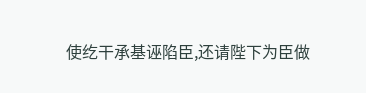使纥干承基诬陷臣,还请陛下为臣做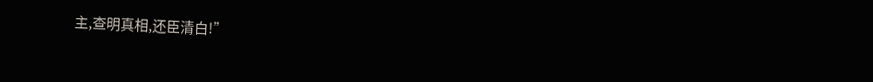主,查明真相,还臣清白!”